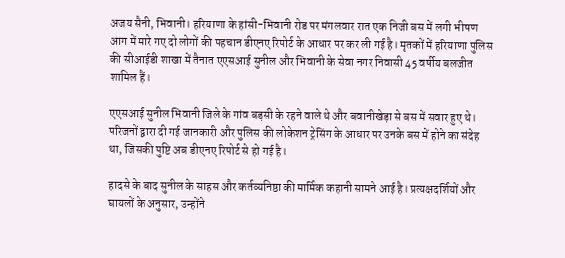अजय सैनी, भिवानी। हरियाणा के हांसी-भिवानी रोड पर मंगलवार रात एक निजी बस में लगी भीषण आग में मारे गए दो लोगों की पहचान डीएनए रिपोर्ट के आधार पर कर ली गई है। मृतकों में हरियाणा पुलिस की सीआईडी शाखा में तैनात एएसआई सुनील और भिवानी के सेवा नगर निवासी 45 वर्षीय बलजीत शामिल हैं।

एएसआई सुनील भिवानी जिले के गांव बड़सी के रहने वाले थे और बवानीखेड़ा से बस में सवार हुए थे। परिजनों द्वारा दी गई जानकारी और पुलिस की लोकेशन ट्रेसिंग के आधार पर उनके बस में होने का संदेह था, जिसकी पुष्टि अब डीएनए रिपोर्ट से हो गई है।

हादसे के बाद सुनील के साहस और कर्तव्यनिष्ठा की मार्मिक कहानी सामने आई है। प्रत्यक्षदर्शियों और घायलों के अनुसार, उन्होंने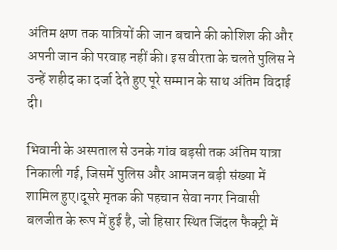अंतिम क्षण तक यात्रियों की जान बचाने की कोशिश की और अपनी जान की परवाह नहीं की। इस वीरता के चलते पुलिस ने उन्हें शहीद का दर्जा देते हुए पूरे सम्मान के साथ अंतिम विदाई दी।

भिवानी के अस्पताल से उनके गांव बड़सी तक अंतिम यात्रा निकाली गई, जिसमें पुलिस और आमजन बड़ी संख्या में शामिल हुए।दूसरे मृतक की पहचान सेवा नगर निवासी बलजीत के रूप में हुई है, जो हिसार स्थित जिंदल फैक्ट्री में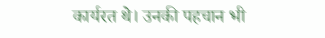कार्यरत थे। उनकी पहचान भी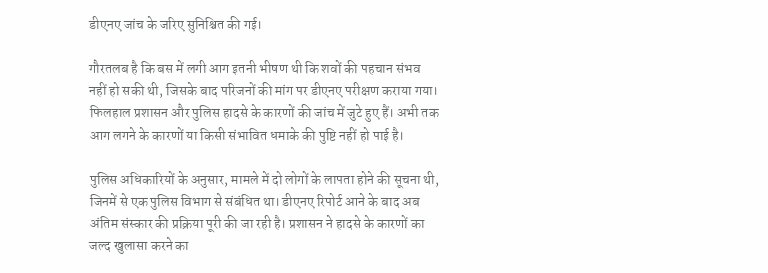डीएनए जांच के जरिए सुनिश्चित की गई।

गौरतलब है कि बस में लगी आग इतनी भीषण थी कि शवों की पहचान संभव नहीं हो सकी थी, जिसके बाद परिजनों की मांग पर डीएनए परीक्षण कराया गया। फिलहाल प्रशासन और पुलिस हादसे के कारणों की जांच में जुटे हुए हैं। अभी तक आग लगने के कारणों या किसी संभावित धमाके की पुष्टि नहीं हो पाई है।

पुलिस अधिकारियों के अनुसार, मामले में दो लोगों के लापता होने की सूचना थी, जिनमें से एक पुलिस विभाग से संबंधित था। डीएनए रिपोर्ट आने के बाद अब अंतिम संस्कार की प्रक्रिया पूरी की जा रही है। प्रशासन ने हादसे के कारणों का जल्द खुलासा करने का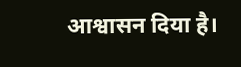आश्वासन दिया है।